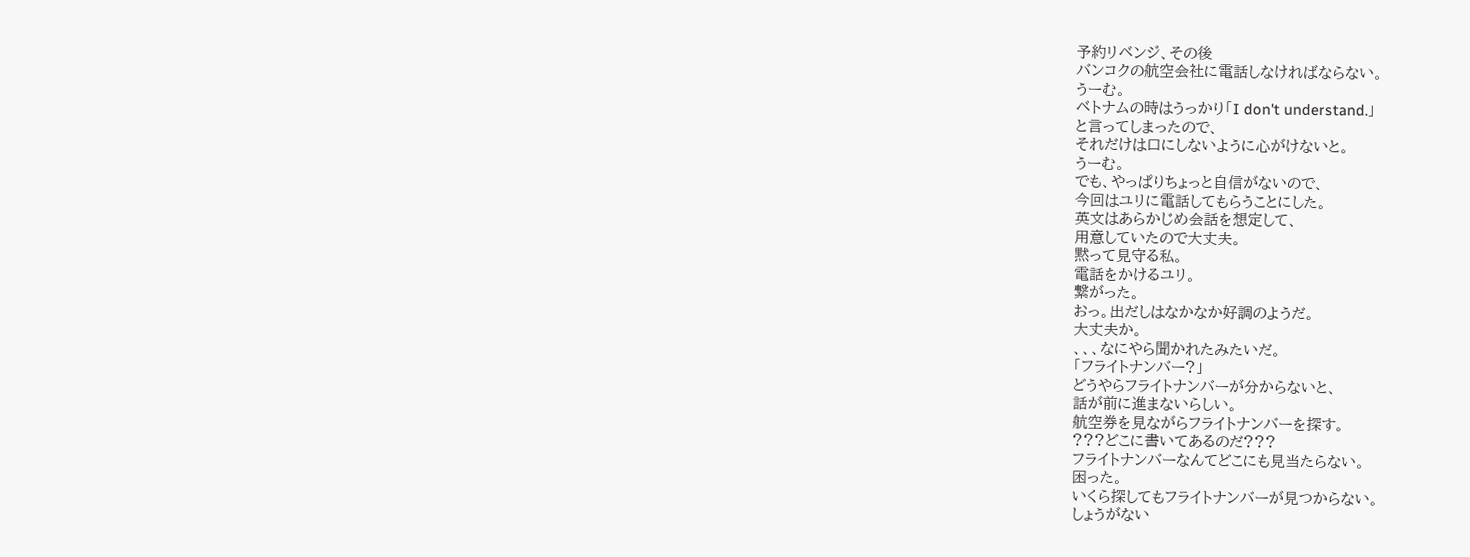予約リベンジ、その後
バンコクの航空会社に電話しなければならない。
うーむ。
ベトナムの時はうっかり「I don't understand.」
と言ってしまったので、
それだけは口にしないように心がけないと。
うーむ。
でも、やっぱりちょっと自信がないので、
今回はユリに電話してもらうことにした。
英文はあらかじめ会話を想定して、
用意していたので大丈夫。
黙って見守る私。
電話をかけるユリ。
繋がった。
おっ。出だしはなかなか好調のようだ。
大丈夫か。
、、、なにやら聞かれたみたいだ。
「フライトナンバー?」
どうやらフライトナンバーが分からないと、
話が前に進まないらしい。
航空券を見ながらフライトナンバーを探す。
???どこに書いてあるのだ???
フライトナンバーなんてどこにも見当たらない。
困った。
いくら探してもフライトナンバーが見つからない。
しょうがない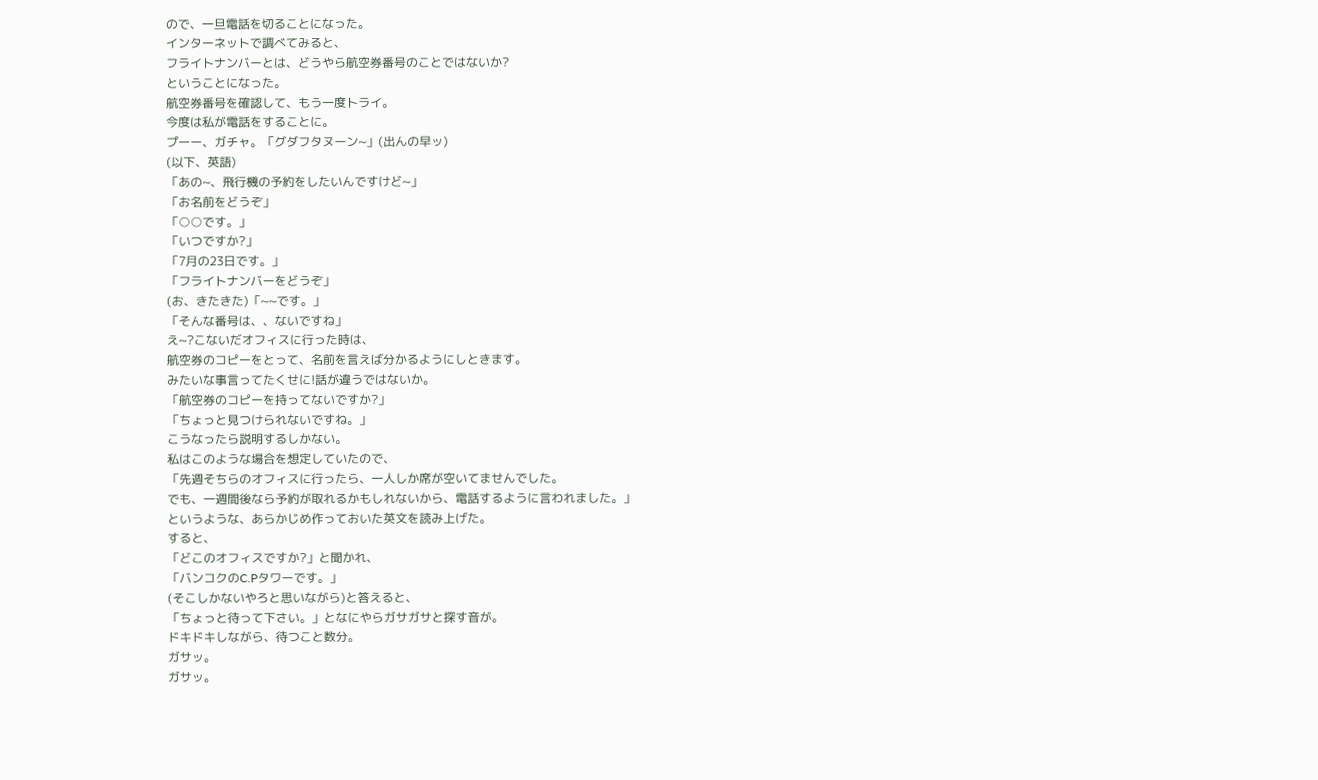ので、一旦電話を切ることになった。
インターネットで調べてみると、
フライトナンバーとは、どうやら航空券番号のことではないか?
ということになった。
航空券番号を確認して、もう一度トライ。
今度は私が電話をすることに。
プーー、ガチャ。「グダフタヌーン~」(出んの早ッ)
(以下、英語)
「あの~、飛行機の予約をしたいんですけど~」
「お名前をどうぞ」
「○○です。」
「いつですか?」
「7月の23日です。」
「フライトナンバーをどうぞ」
(お、きたきた)「~~です。」
「そんな番号は、、ないですね」
え~?こないだオフィスに行った時は、
航空券のコピーをとって、名前を言えば分かるようにしときます。
みたいな事言ってたくせに!話が違うではないか。
「航空券のコピーを持ってないですか?」
「ちょっと見つけられないですね。」
こうなったら説明するしかない。
私はこのような場合を想定していたので、
「先週そちらのオフィスに行ったら、一人しか席が空いてませんでした。
でも、一週間後なら予約が取れるかもしれないから、電話するように言われました。」
というような、あらかじめ作っておいた英文を読み上げた。
すると、
「どこのオフィスですか?」と聞かれ、
「バンコクのC.Pタワーです。」
(そこしかないやろと思いながら)と答えると、
「ちょっと待って下さい。」となにやらガサガサと探す音が。
ドキドキしながら、待つこと数分。
ガサッ。
ガサッ。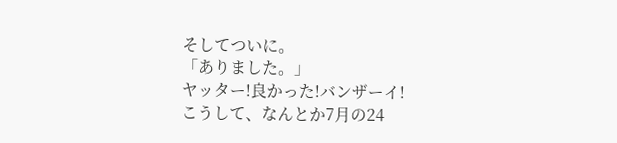そしてついに。
「ありました。」
ヤッター!良かった!バンザーイ!
こうして、なんとか7月の24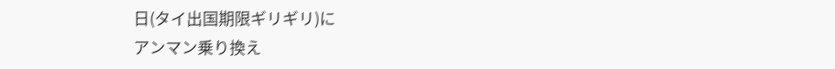日(タイ出国期限ギリギリ)に
アンマン乗り換え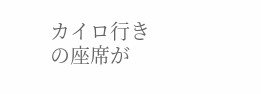カイロ行きの座席が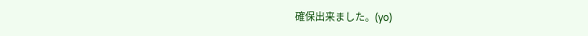確保出来ました。(yo)